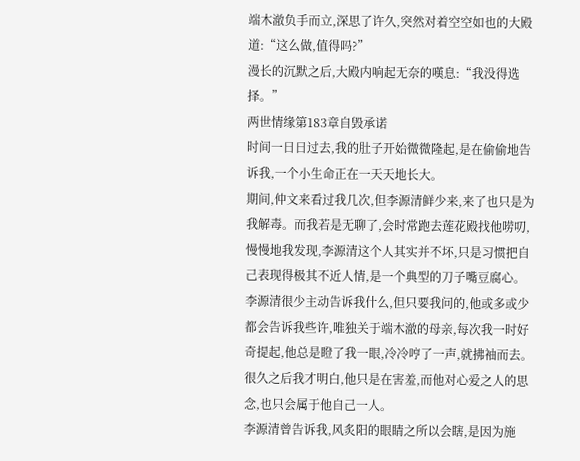端木澈负手而立,深思了许久,突然对着空空如也的大殿道:“这么做,值得吗?”
漫长的沉默之后,大殿内响起无奈的嘆息:“我没得选择。”
两世情缘第183章自毁承诺
时间一日日过去,我的肚子开始微微隆起,是在偷偷地告诉我,一个小生命正在一天天地长大。
期间,仲文来看过我几次,但李源清鲜少来,来了也只是为我解毒。而我若是无聊了,会时常跑去莲花殿找他唠叨,慢慢地我发现,李源清这个人其实并不坏,只是习惯把自己表现得极其不近人情,是一个典型的刀子嘴豆腐心。
李源清很少主动告诉我什么,但只要我问的,他或多或少都会告诉我些许,唯独关于端木澈的母亲,每次我一时好奇提起,他总是瞪了我一眼,冷冷哼了一声,就拂袖而去。
很久之后我才明白,他只是在害羞,而他对心爱之人的思念,也只会属于他自己一人。
李源清曾告诉我,风炙阳的眼睛之所以会瞎,是因为施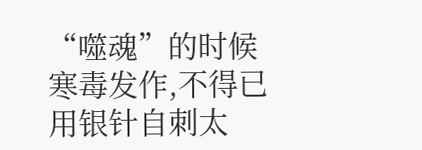“噬魂”的时候寒毒发作,不得已用银针自刺太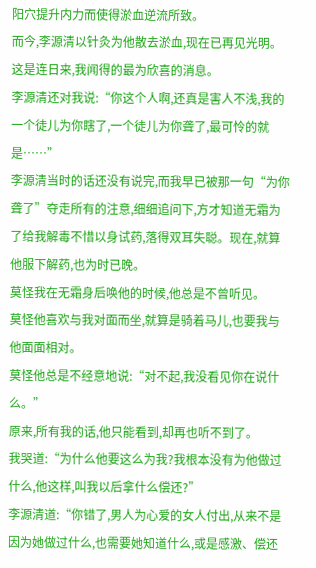阳穴提升内力而使得淤血逆流所致。
而今,李源清以针灸为他散去淤血,现在已再见光明。
这是连日来,我闻得的最为欣喜的消息。
李源清还对我说:“你这个人啊,还真是害人不浅,我的一个徒儿为你瞎了,一个徒儿为你聋了,最可怜的就是……”
李源清当时的话还没有说完,而我早已被那一句“为你聋了”夺走所有的注意,细细追问下,方才知道无霜为了给我解毒不惜以身试药,落得双耳失聪。现在,就算他服下解药,也为时已晚。
莫怪我在无霜身后唤他的时候,他总是不曾听见。
莫怪他喜欢与我对面而坐,就算是骑着马儿,也要我与他面面相对。
莫怪他总是不经意地说:“对不起,我没看见你在说什么。”
原来,所有我的话,他只能看到,却再也听不到了。
我哭道:“为什么他要这么为我?我根本没有为他做过什么,他这样,叫我以后拿什么偿还?”
李源清道:“你错了,男人为心爱的女人付出,从来不是因为她做过什么,也需要她知道什么,或是感激、偿还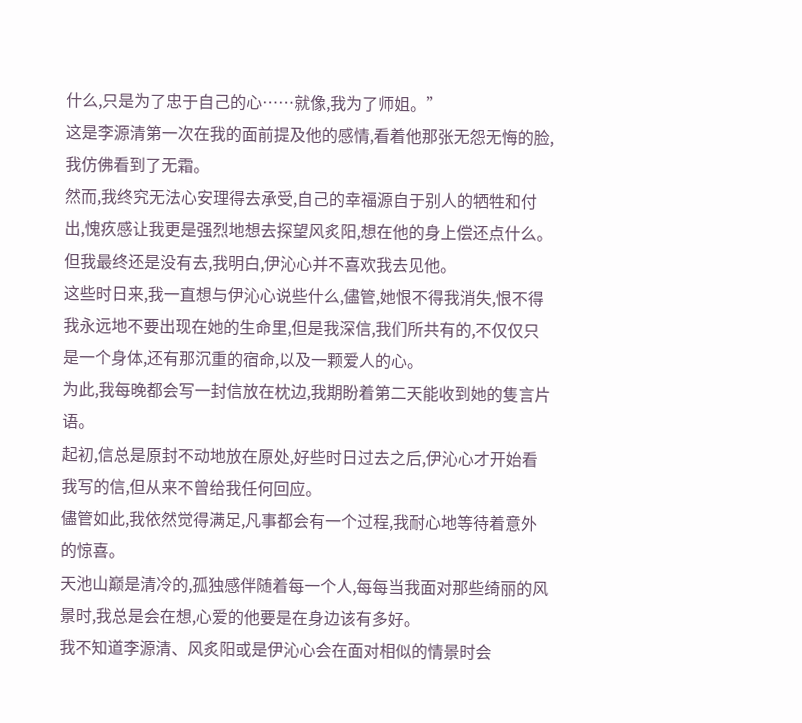什么,只是为了忠于自己的心……就像,我为了师姐。”
这是李源清第一次在我的面前提及他的感情,看着他那张无怨无悔的脸,我仿佛看到了无霜。
然而,我终究无法心安理得去承受,自己的幸福源自于别人的牺牲和付出,愧疚感让我更是强烈地想去探望风炙阳,想在他的身上偿还点什么。
但我最终还是没有去,我明白,伊沁心并不喜欢我去见他。
这些时日来,我一直想与伊沁心说些什么,儘管,她恨不得我消失,恨不得我永远地不要出现在她的生命里,但是我深信,我们所共有的,不仅仅只是一个身体,还有那沉重的宿命,以及一颗爱人的心。
为此,我每晚都会写一封信放在枕边,我期盼着第二天能收到她的隻言片语。
起初,信总是原封不动地放在原处,好些时日过去之后,伊沁心才开始看我写的信,但从来不曾给我任何回应。
儘管如此,我依然觉得满足,凡事都会有一个过程,我耐心地等待着意外的惊喜。
天池山巅是清冷的,孤独感伴随着每一个人,每每当我面对那些绮丽的风景时,我总是会在想,心爱的他要是在身边该有多好。
我不知道李源清、风炙阳或是伊沁心会在面对相似的情景时会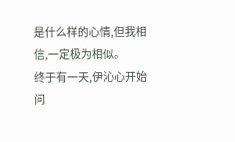是什么样的心情,但我相信,一定极为相似。
终于有一天,伊沁心开始问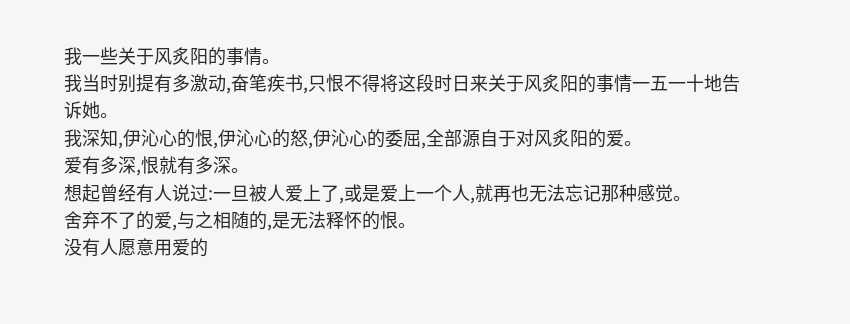我一些关于风炙阳的事情。
我当时别提有多激动,奋笔疾书,只恨不得将这段时日来关于风炙阳的事情一五一十地告诉她。
我深知,伊沁心的恨,伊沁心的怒,伊沁心的委屈,全部源自于对风炙阳的爱。
爱有多深,恨就有多深。
想起曾经有人说过:一旦被人爱上了,或是爱上一个人,就再也无法忘记那种感觉。
舍弃不了的爱,与之相随的,是无法释怀的恨。
没有人愿意用爱的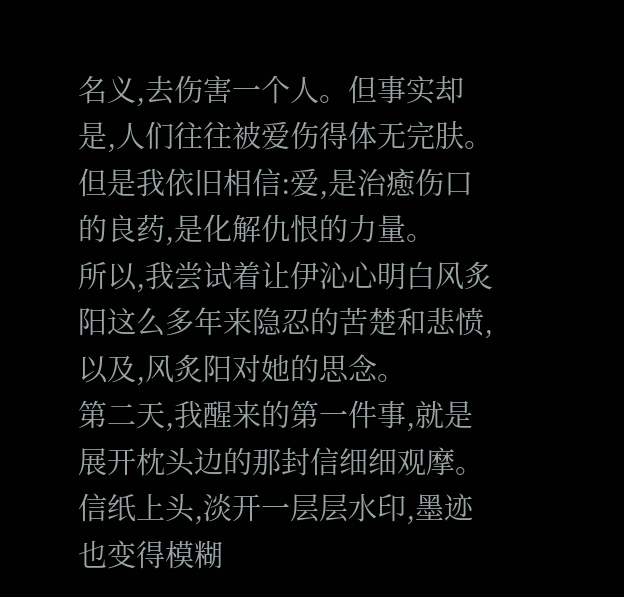名义,去伤害一个人。但事实却是,人们往往被爱伤得体无完肤。
但是我依旧相信:爱,是治癒伤口的良药,是化解仇恨的力量。
所以,我尝试着让伊沁心明白风炙阳这么多年来隐忍的苦楚和悲愤,以及,风炙阳对她的思念。
第二天,我醒来的第一件事,就是展开枕头边的那封信细细观摩。
信纸上头,淡开一层层水印,墨迹也变得模糊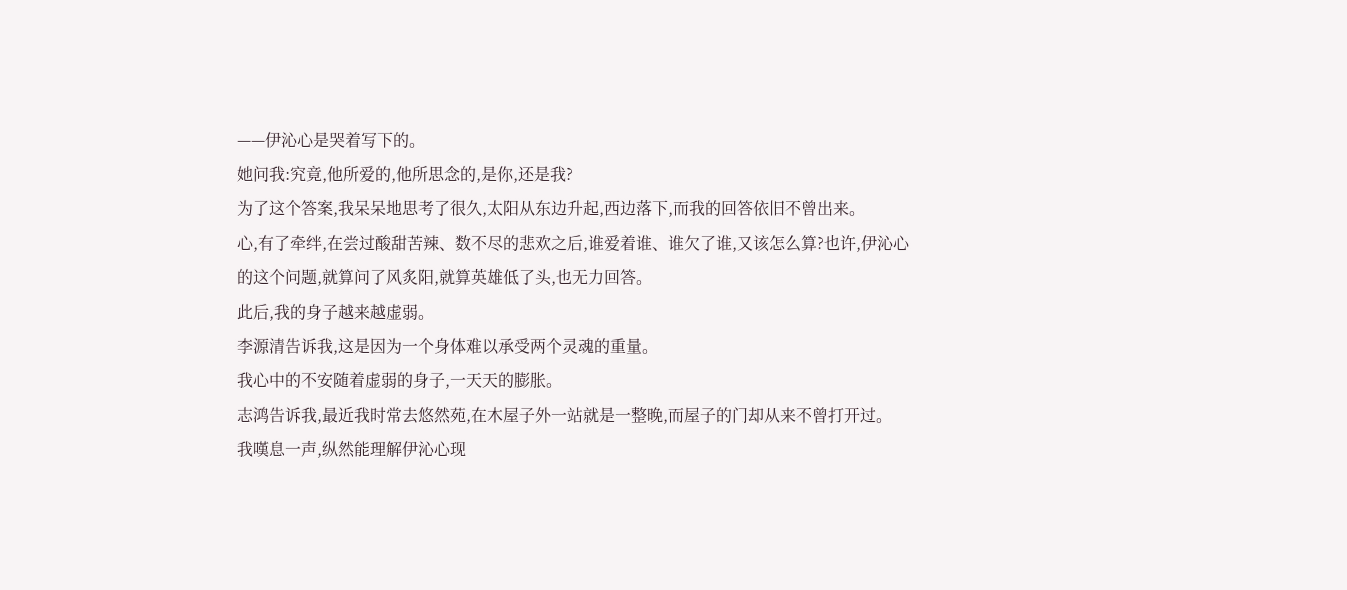——伊沁心是哭着写下的。
她问我:究竟,他所爱的,他所思念的,是你,还是我?
为了这个答案,我呆呆地思考了很久,太阳从东边升起,西边落下,而我的回答依旧不曾出来。
心,有了牵绊,在尝过酸甜苦辣、数不尽的悲欢之后,谁爱着谁、谁欠了谁,又该怎么算?也许,伊沁心的这个问题,就算问了风炙阳,就算英雄低了头,也无力回答。
此后,我的身子越来越虚弱。
李源清告诉我,这是因为一个身体难以承受两个灵魂的重量。
我心中的不安随着虚弱的身子,一天天的膨胀。
志鸿告诉我,最近我时常去悠然苑,在木屋子外一站就是一整晚,而屋子的门却从来不曾打开过。
我嘆息一声,纵然能理解伊沁心现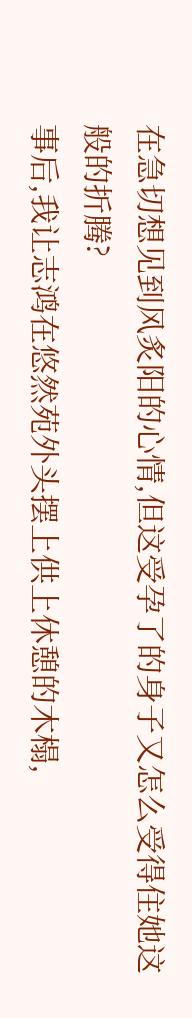在急切想见到风炙阳的心情,但这受孕了的身子又怎么受得住她这般的折腾?
事后,我让志鸿在悠然苑外头摆上供上休憩的木榻,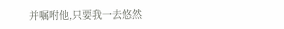并嘱咐他,只要我一去悠然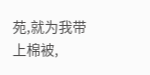苑,就为我带上棉被,